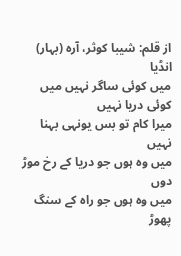از قلم: شیبا کوثر، آرہ (بہار) انڈیا
میں کوئی ساگر نہیں میں کوئی دریا نہیں
میرا کام تو بس یونہی بہنا نہیں
میں وہ ہوں جو دریا کے رخ موڑ دوں
میں وہ ہوں جو راہ کے سنگ پھوڑ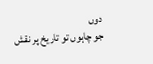دوں
جو چاہوں تو تاریخ پر نقش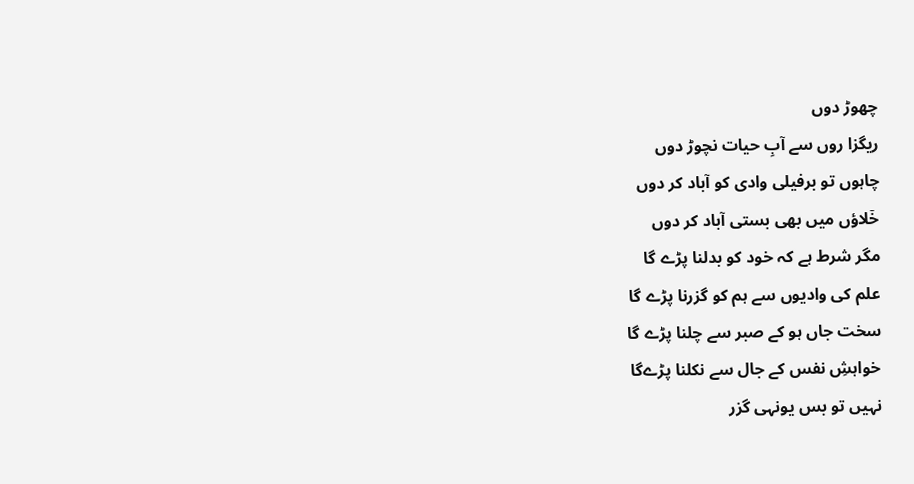چھوڑ دوں
ریگزا روں سے آبِ حیات نچوڑ دوں
چاہوں تو برفیلی وادی کو آباد کر دوں
خٙلاؤں میں بھی بستی آباد کر دوں
مگر شرط ہے کہ خود کو بدلنا پڑے گا
علم کی وادیوں سے ہم کو گزرنا پڑے گا
سخت جاں ہو کے صبر سے چلنا پڑے گا
خواہشِ نفس کے جال سے نکلنا پڑےگا
نہیں تو بس یونہی گزر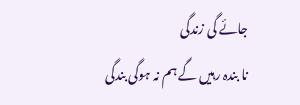جائے گی زندگی
نا بندہ رہیں گے ہم نہ ہوگی بندگی